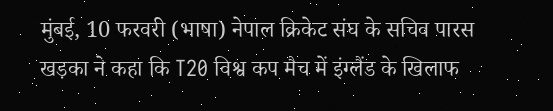मुंबई, 10 फरवरी (भाषा) नेपाल क्रिकेट संघ के सचिव पारस खड़का ने कहा कि T20 विश्व कप मैच में इंग्लैंड के खिलाफ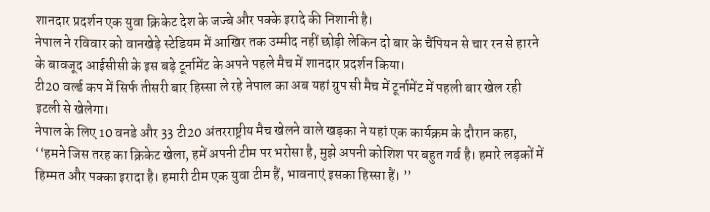शानदार प्रदर्शन एक युवा क्रिकेट देश के जज्बे और पक्के इरादे की निशानी है।
नेपाल ने रविवार को वानखेड़े स्टेडियम में आखिर तक उम्मीद नहीं छोड़ी लेकिन दो बार के चैंपियन से चार रन से हारने के बावजूद आईसीसी के इस बड़े टूर्नामेंट के अपने पहले मैच में शानदार प्रदर्शन किया।
टी20 वर्ल्ड कप में सिर्फ तीसरी बार हिस्सा ले रहे नेपाल का अब यहां ग्रुप सी मैच में टूर्नामेंट में पहली बार खेल रही इटली से खेलेगा।
नेपाल के लिए 10 वनडे और 33 टी20 अंतरराष्ट्रीय मैच खेलने वाले खड़का ने यहां एक कार्यक्रम के दौरान कहा, ‘‘हमने जिस तरह का क्रिकेट खेला, हमें अपनी टीम पर भरोसा है, मुझे अपनी कोशिश पर बहुत गर्व है। हमारे लड़कों में हिम्मत और पक्का इरादा है। हमारी टीम एक युवा टीम हैं, भावनाएं इसका हिस्सा हैं। ’’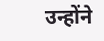उन्होंने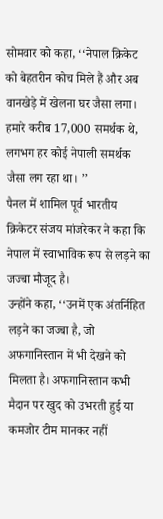सोमवार को कहा, ‘‘नेपाल क्रिकेट को बेहतरीन कोच मिले हैं और अब वानखेड़े में खेलना घर जैसा लगा। हमारे करीब 17,000 समर्थक थे, लगभग हर कोई नेपाली समर्थक जैसा लग रहा था। ’’
पैनल में शामिल पूर्व भारतीय क्रिकेटर संजय मांजरेकर ने कहा कि नेपाल में स्वाभाविक रूप से लड़ने का जज्बा मौजूद है।
उन्होंने कहा, ‘‘उनमें एक अंतर्निहित लड़ने का जज्बा है, जो अफगानिस्तान में भी देखने को मिलता है। अफगानिस्तान कभी मैदान पर खुद को उभरती हुई या कमजोर टीम मानकर नहीं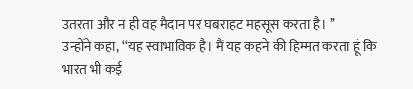उतरता और न ही वह मैदान पर घबराहट महसूस करता है। ’’
उन्होंने कहा, ‘‘यह स्वाभाविक है। मैं यह कहने की हिम्मत करता हूं कि भारत भी कई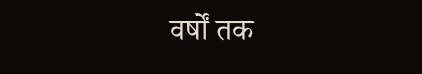वर्षों तक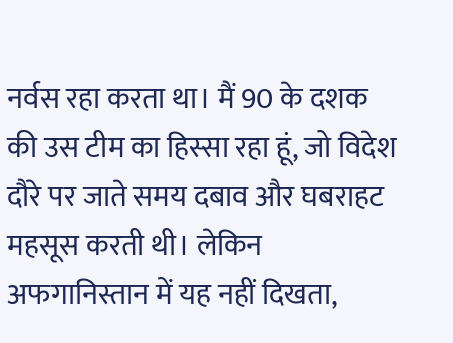नर्वस रहा करता था। मैं 90 के दशक की उस टीम का हिस्सा रहा हूं, जो विदेश दौरे पर जाते समय दबाव और घबराहट महसूस करती थी। लेकिन अफगानिस्तान में यह नहीं दिखता,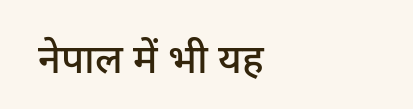नेपाल में भी यह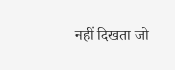नहीं दिखता जो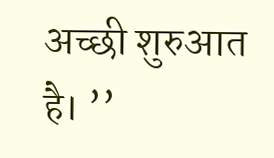अच्छी शुरुआत है। ’’